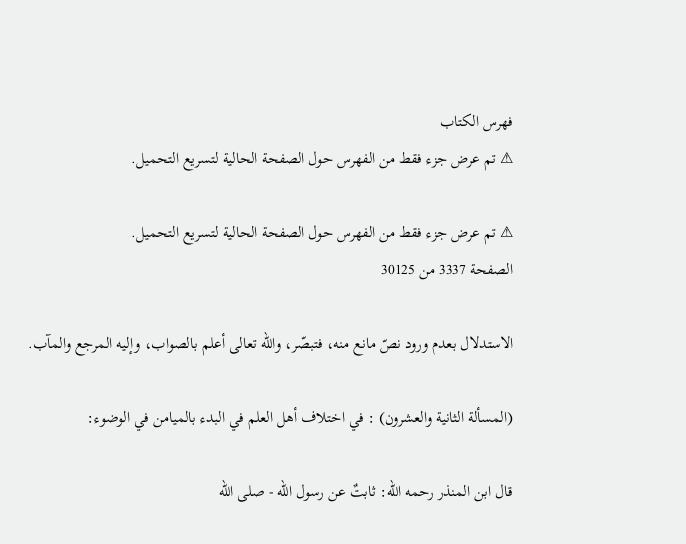فهرس الكتاب
⚠ تم عرض جزء فقط من الفهرس حول الصفحة الحالية لتسريع التحميل.

⚠ تم عرض جزء فقط من الفهرس حول الصفحة الحالية لتسريع التحميل.
الصفحة 3337 من 30125

الاستدلال بعدم ورود نصّ مانع منه، فتبصّر، والله تعالى أعلم بالصواب، وإليه المرجع والمآب.

(المسألة الثانية والعشرون) : في اختلاف أهل العلم في البدء بالميامن في الوضوء:

قال ابن المنذر رحمه الله: ثابتٌ عن رسول الله - صلى الله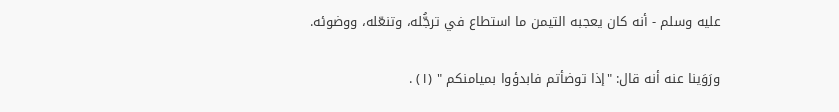عليه وسلم - أنه كان يعجبه التيمن ما استطاع في ترجُّله، وتنعّله، ووضوئه.

ورَوَينا عنه أنه قال: "إذا توضأتم فابدؤوا بميامنكم " (١) .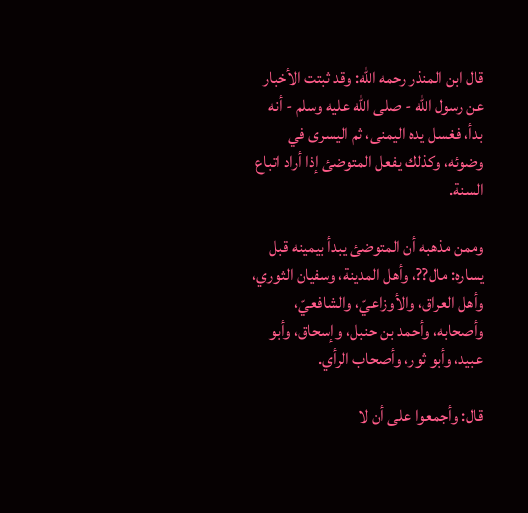قال ابن المنذر رحمه الله: وقد ثبتت الأخبار عن رسول الله - صلى الله عليه وسلم - أنه بدأ، فغسل يده اليمنى، ثم اليسرى في وضوئه، وكذلك يفعل المتوضئ إذا أراد اتباع السنة.

وممن مذهبه أن المتوضئ يبدأ بيمينه قبل يساره: مال??، وأهل المدينة، وسفيان الثوري، وأهل العراق، والأوزاعيّ، والشافعيّ، وأصحابه، وأحمد بن حنبل، وإسحاق، وأبو عبيد، وأبو ثور، وأصحاب الرأي.

قال: وأجمعوا على أن لا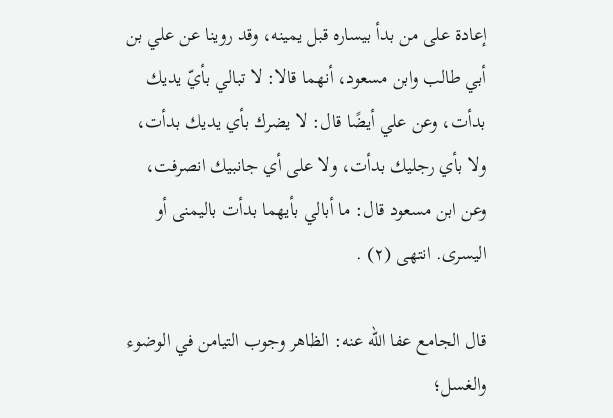إعادة على من بدأ بيساره قبل يمينه، وقد روينا عن علي بن أبي طالب وابن مسعود، أنهما قالا: لا تبالي بأيّ يديك بدأت، وعن علي أيضًا قال: لا يضرك بأي يديك بدأت، ولا بأي رجليك بدأت، ولا على أي جانبيك انصرفت، وعن ابن مسعود قال: ما أبالي بأيهما بدأت باليمنى أو اليسرى. انتهى (٢) .

قال الجامع عفا الله عنه: الظاهر وجوب التيامن في الوضوء والغسل؛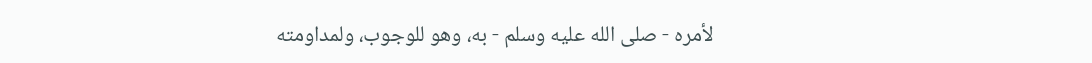لأمره - صلى الله عليه وسلم - به، وهو للوجوب، ولمداومته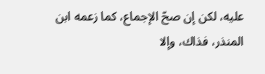عليه، لكن إن صحّ الإجماع، كما زعمه ابن المنذر، فذاك، وإلا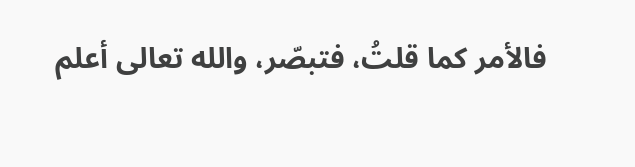فالأمر كما قلتُ، فتبصّر، والله تعالى أعلم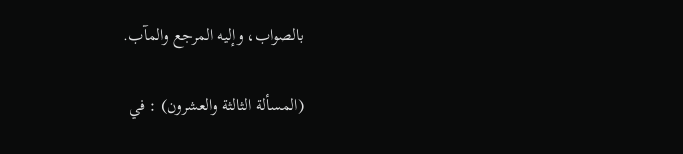بالصواب، وإليه المرجع والمآب.

(المسألة الثالثة والعشرون) : في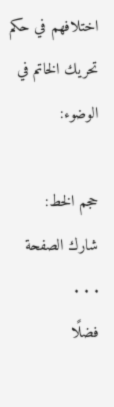اختلافهم في حكم تحريك الخاتم في الوضوء:

حجم الخط:
شارك الصفحة
. . .
فضلًا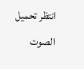انتظر تحميل الصوت